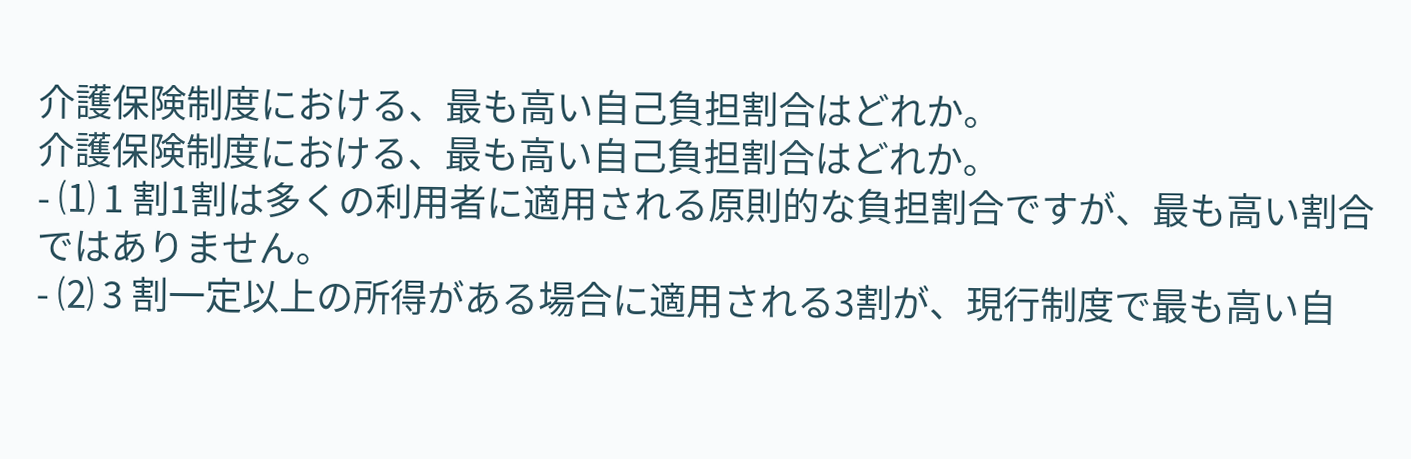介護保険制度における、最も高い自己負担割合はどれか。
介護保険制度における、最も高い自己負担割合はどれか。
- ⑴ 1 割1割は多くの利用者に適用される原則的な負担割合ですが、最も高い割合ではありません。
- ⑵ 3 割一定以上の所得がある場合に適用される3割が、現行制度で最も高い自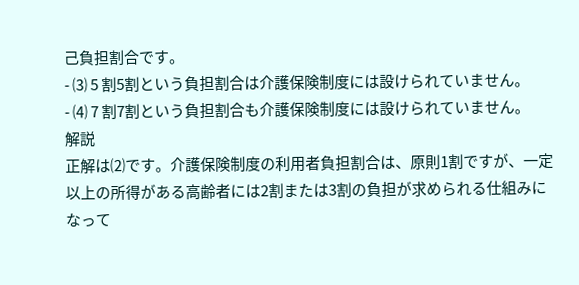己負担割合です。
- ⑶ 5 割5割という負担割合は介護保険制度には設けられていません。
- ⑷ 7 割7割という負担割合も介護保険制度には設けられていません。
解説
正解は⑵です。介護保険制度の利用者負担割合は、原則1割ですが、一定以上の所得がある高齢者には2割または3割の負担が求められる仕組みになって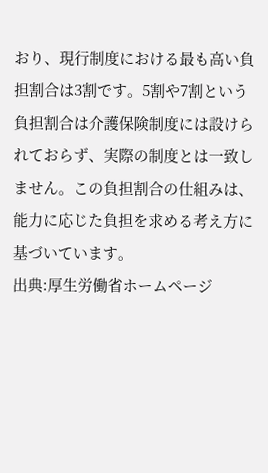おり、現行制度における最も高い負担割合は3割です。5割や7割という負担割合は介護保険制度には設けられておらず、実際の制度とは一致しません。この負担割合の仕組みは、能力に応じた負担を求める考え方に基づいています。
出典:厚生労働省ホームページ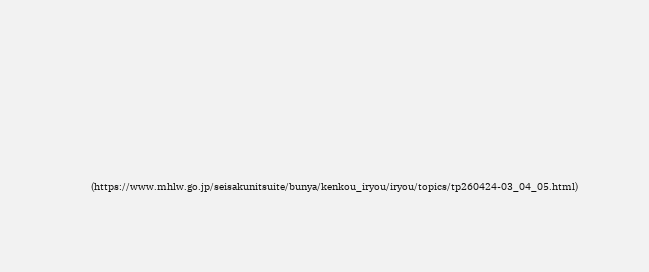(https://www.mhlw.go.jp/seisakunitsuite/bunya/kenkou_iryou/iryou/topics/tp260424-03_04_05.html)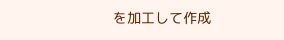を加工して作成